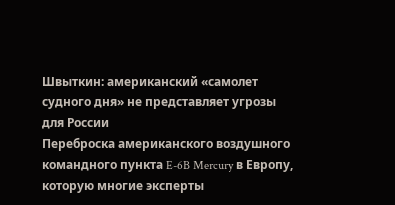Швыткин: американский «самолет судного дня» не представляет угрозы для России
Переброска американского воздушного командного пункта E-6B Mercury в Европу, которую многие эксперты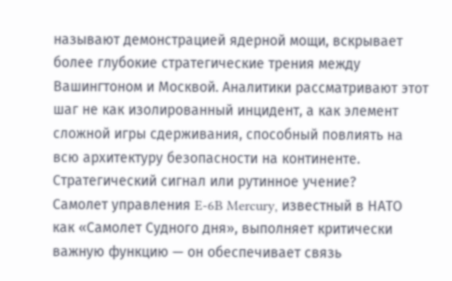называют демонстрацией ядерной мощи, вскрывает более глубокие стратегические трения между Вашингтоном и Москвой. Аналитики рассматривают этот шаг не как изолированный инцидент, а как элемент сложной игры сдерживания, способный повлиять на всю архитектуру безопасности на континенте.
Стратегический сигнал или рутинное учение?
Самолет управления E-6B Mercury, известный в НАТО как «Самолет Судного дня», выполняет критически важную функцию — он обеспечивает связь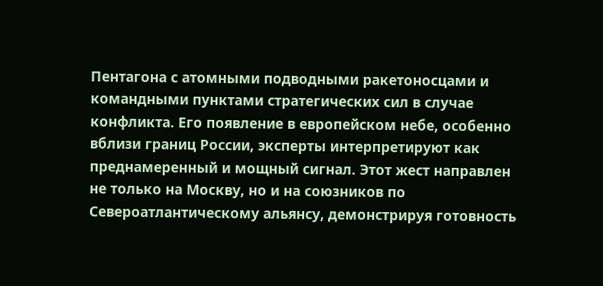Пентагона с атомными подводными ракетоносцами и командными пунктами стратегических сил в случае конфликта. Его появление в европейском небе, особенно вблизи границ России, эксперты интерпретируют как преднамеренный и мощный сигнал. Этот жест направлен не только на Москву, но и на союзников по Североатлантическому альянсу, демонстрируя готовность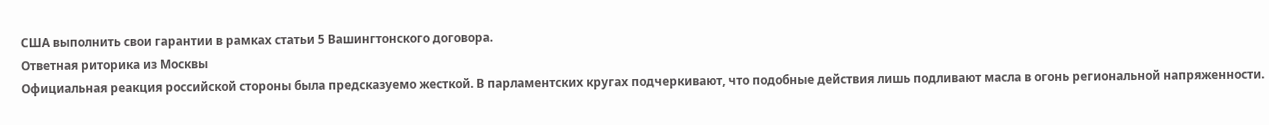США выполнить свои гарантии в рамках статьи 5 Вашингтонского договора.
Ответная риторика из Москвы
Официальная реакция российской стороны была предсказуемо жесткой. В парламентских кругах подчеркивают, что подобные действия лишь подливают масла в огонь региональной напряженности.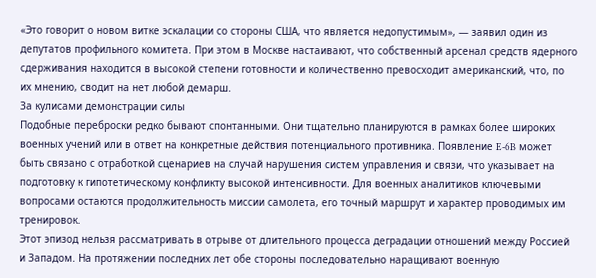«Это говорит о новом витке эскалации со стороны США, что является недопустимым», — заявил один из депутатов профильного комитета. При этом в Москве настаивают, что собственный арсенал средств ядерного сдерживания находится в высокой степени готовности и количественно превосходит американский, что, по их мнению, сводит на нет любой демарш.
За кулисами демонстрации силы
Подобные переброски редко бывают спонтанными. Они тщательно планируются в рамках более широких военных учений или в ответ на конкретные действия потенциального противника. Появление E-6B может быть связано с отработкой сценариев на случай нарушения систем управления и связи, что указывает на подготовку к гипотетическому конфликту высокой интенсивности. Для военных аналитиков ключевыми вопросами остаются продолжительность миссии самолета, его точный маршрут и характер проводимых им тренировок.
Этот эпизод нельзя рассматривать в отрыве от длительного процесса деградации отношений между Россией и Западом. На протяжении последних лет обе стороны последовательно наращивают военную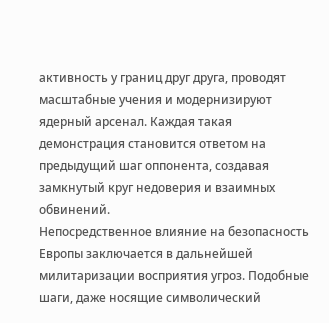активность у границ друг друга, проводят масштабные учения и модернизируют ядерный арсенал. Каждая такая демонстрация становится ответом на предыдущий шаг оппонента, создавая замкнутый круг недоверия и взаимных обвинений.
Непосредственное влияние на безопасность Европы заключается в дальнейшей милитаризации восприятия угроз. Подобные шаги, даже носящие символический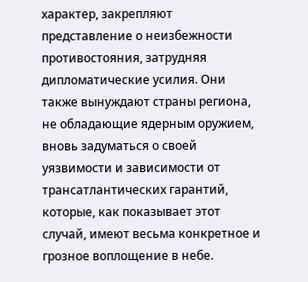характер, закрепляют представление о неизбежности противостояния, затрудняя дипломатические усилия. Они также вынуждают страны региона, не обладающие ядерным оружием, вновь задуматься о своей уязвимости и зависимости от трансатлантических гарантий, которые, как показывает этот случай, имеют весьма конкретное и грозное воплощение в небе.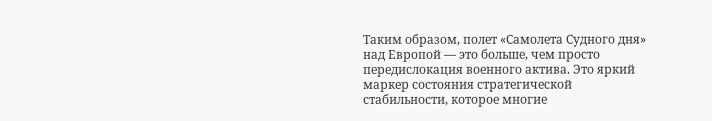Таким образом, полет «Самолета Судного дня» над Европой — это больше, чем просто передислокация военного актива. Это яркий маркер состояния стратегической стабильности, которое многие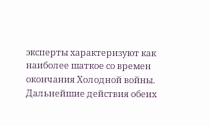эксперты характеризуют как наиболее шаткое со времен окончания Холодной войны. Дальнейшие действия обеих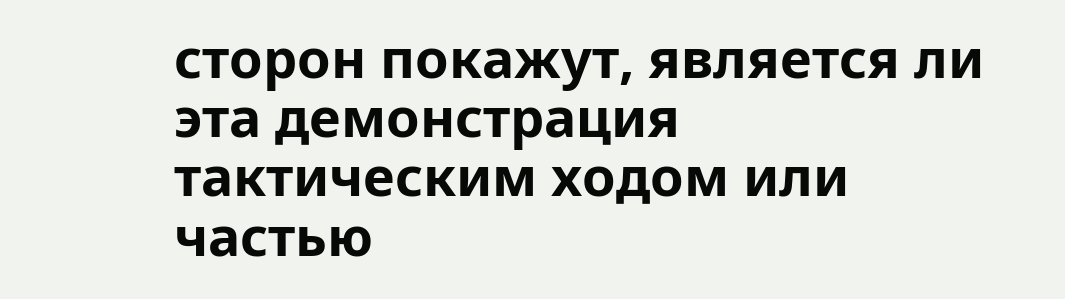сторон покажут, является ли эта демонстрация тактическим ходом или частью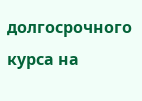долгосрочного курса на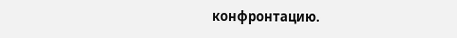конфронтацию.